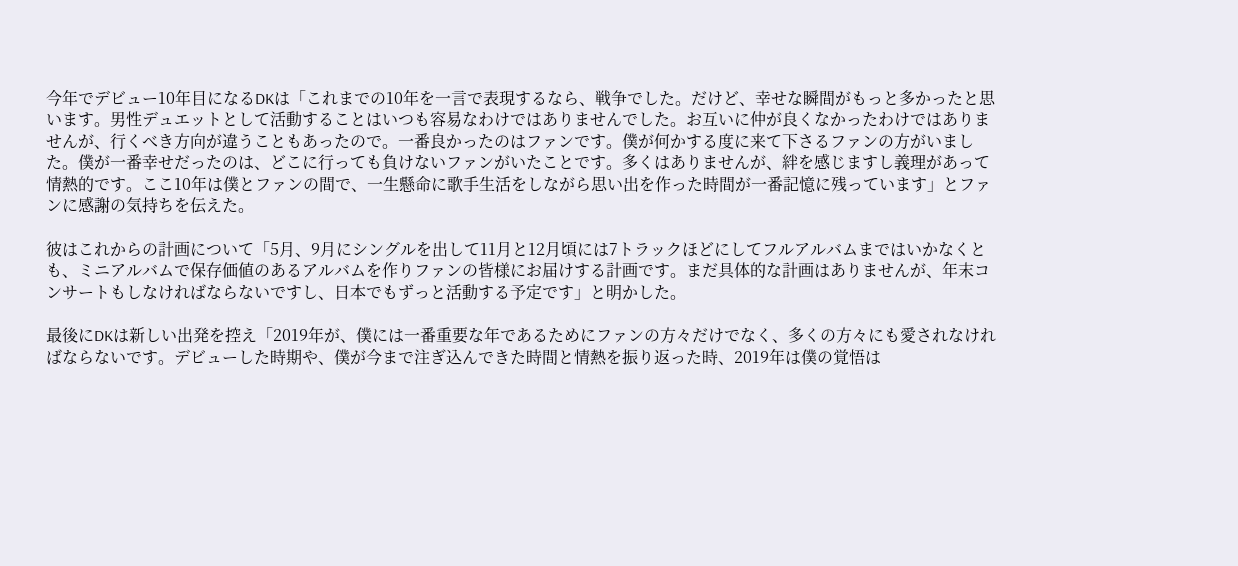今年でデビュー10年目になるDKは「これまでの10年を一言で表現するなら、戦争でした。だけど、幸せな瞬間がもっと多かったと思います。男性デュエットとして活動することはいつも容易なわけではありませんでした。お互いに仲が良くなかったわけではありませんが、行くべき方向が違うこともあったので。一番良かったのはファンです。僕が何かする度に来て下さるファンの方がいました。僕が一番幸せだったのは、どこに行っても負けないファンがいたことです。多くはありませんが、絆を感じますし義理があって情熱的です。ここ10年は僕とファンの間で、一生懸命に歌手生活をしながら思い出を作った時間が一番記憶に残っています」とファンに感謝の気持ちを伝えた。

彼はこれからの計画について「5月、9月にシングルを出して11月と12月頃には7トラックほどにしてフルアルバムまではいかなくとも、ミニアルバムで保存価値のあるアルバムを作りファンの皆様にお届けする計画です。まだ具体的な計画はありませんが、年末コンサートもしなければならないですし、日本でもずっと活動する予定です」と明かした。

最後にDKは新しい出発を控え「2019年が、僕には一番重要な年であるためにファンの方々だけでなく、多くの方々にも愛されなければならないです。デビューした時期や、僕が今まで注ぎ込んできた時間と情熱を振り返った時、2019年は僕の覚悟は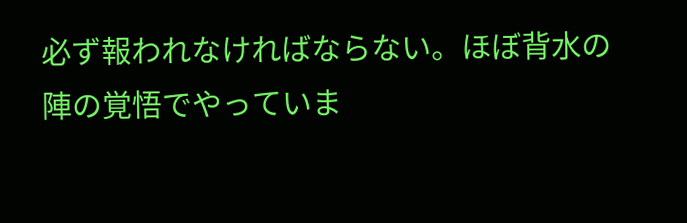必ず報われなければならない。ほぼ背水の陣の覚悟でやっていま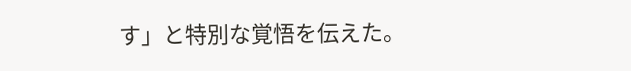す」と特別な覚悟を伝えた。